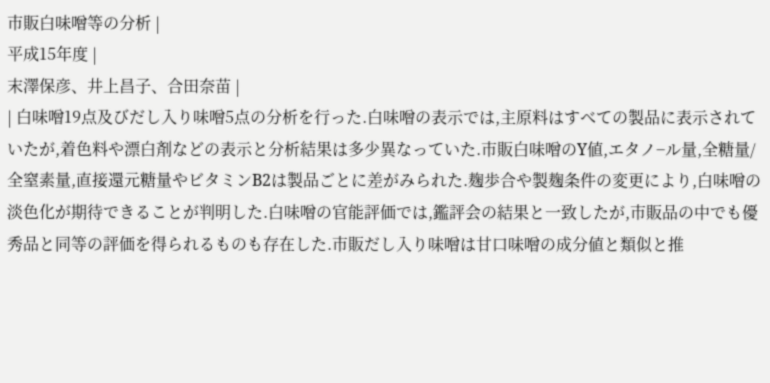市販白味噌等の分析 |
平成15年度 |
末澤保彦、井上昌子、合田奈苗 |
| 白味噌19点及びだし入り味噌5点の分析を行った.白味噌の表示では,主原料はすべての製品に表示されていたが,着色料や漂白剤などの表示と分析結果は多少異なっていた.市販白味噌のY値,エタノ−ル量,全糖量/全窒素量,直接還元糖量やビタミンB2は製品ごとに差がみられた.麹歩合や製麹条件の変更により,白味噌の淡色化が期待できることが判明した.白味噌の官能評価では,鑑評会の結果と一致したが,市販品の中でも優秀品と同等の評価を得られるものも存在した.市販だし入り味噌は甘口味噌の成分値と類似と推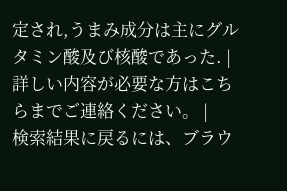定され,うまみ成分は主にグルタミン酸及び核酸であった. |
詳しい内容が必要な方はこちらまでご連絡ください。 |
検索結果に戻るには、ブラウ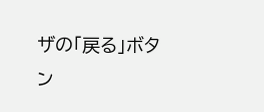ザの「戻る」ボタン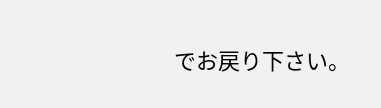でお戻り下さい。